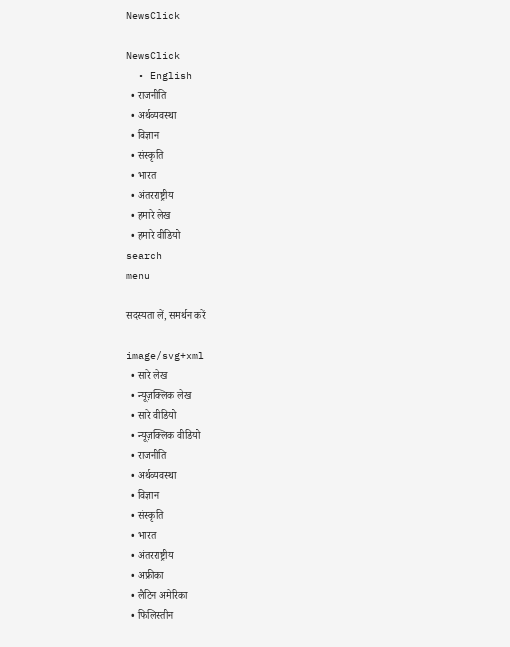NewsClick

NewsClick
  • English
  • राजनीति
  • अर्थव्यवस्था
  • विज्ञान
  • संस्कृति
  • भारत
  • अंतरराष्ट्रीय
  • हमारे लेख
  • हमारे वीडियो
search
menu

सदस्यता लें, समर्थन करें

image/svg+xml
  • सारे लेख
  • न्यूज़क्लिक लेख
  • सारे वीडियो
  • न्यूज़क्लिक वीडियो
  • राजनीति
  • अर्थव्यवस्था
  • विज्ञान
  • संस्कृति
  • भारत
  • अंतरराष्ट्रीय
  • अफ्रीका
  • लैटिन अमेरिका
  • फिलिस्तीन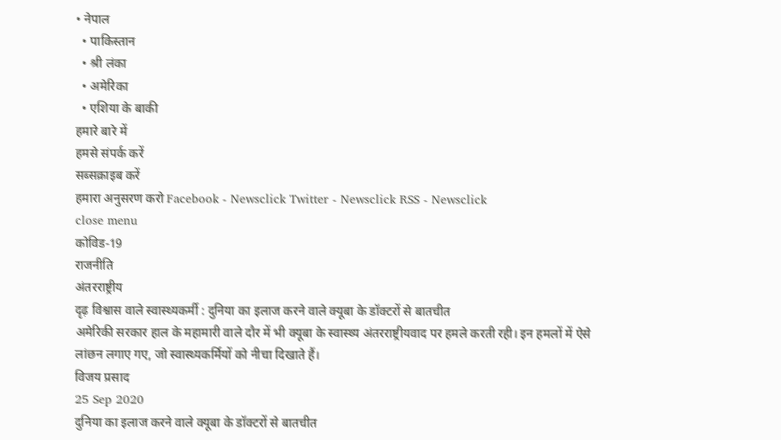• नेपाल
  • पाकिस्तान
  • श्री लंका
  • अमेरिका
  • एशिया के बाकी
हमारे बारे में
हमसे संपर्क करें
सब्सक्राइब करें
हमारा अनुसरण करो Facebook - Newsclick Twitter - Newsclick RSS - Newsclick
close menu
कोविड-19
राजनीति
अंतरराष्ट्रीय
दृढ़ विश्वास वाले स्वास्थ्यकर्मी : दुनिया का इलाज करने वाले क्यूबा के डॉक्टरों से बातचीत
अमेरिकी सरकार हाल के महामारी वाले दौर में भी क्यूबा के स्वास्थ्य अंतरराष्ट्रीयवाद पर हमले करती रही। इन हमलों में ऐसे लांछन लगाए गए, जो स्वास्थ्यकर्मियों को नीचा दिखाते हैं।
विजय प्रसाद
25 Sep 2020
दुनिया का इलाज करने वाले क्यूबा के डॉक्टरों से बातचीत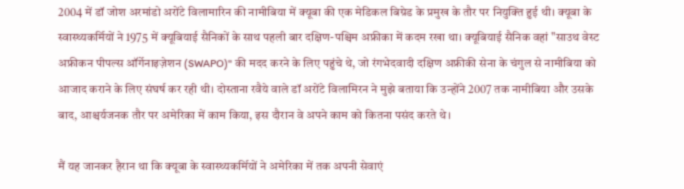2004 में डॉ जोश अरमांडो अरोंटे विलामारिन की नामीबिया में क्यूबा की एक मेडिकल बिग्रेड के प्रमुख के तौर पर नियुक्ति हुई थी। क्यूबा के स्वास्थ्यकर्मियों ने 1975 में क्यूबियाई सैनिकों के साथ पहली बार दक्षिण-पश्चिम अफ्रीका में कदम रखा था। क्यूबियाई सैनिक वहां "साउथ वेस्ट अफ्रीकन पीपल्स ऑर्गेनाइज़ेशन (SWAPO)" की मदद करने के लिए पहुंचे थे, जो रंगभेदवादी दक्षिण अफ्रीकी सेना के चंगुल से नामीबिया को आजाद कराने के लिए संघर्ष कर रही थी। दोस्ताना रवैये वाले डॉ अरोंटे विलामिरन ने मुझे बताया कि उन्होंने 2007 तक नामीबिया और उसके बाद, आश्चर्यजनक तौर पर अमेरिका में काम किया, इस दौरान वे अपने काम को कितना पसंद करते थे।

मैं यह जानकर हैरान था कि क्यूबा के स्वास्थ्यकर्मियों ने अमेरिका में तक अपनी सेवाएं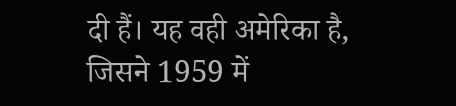दी हैं। यह वही अमेरिका है, जिसने 1959 में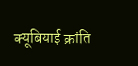क्यूबियाई क्रांति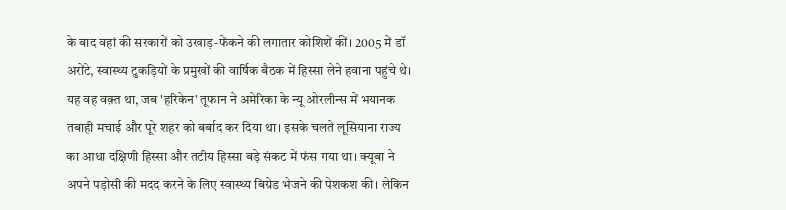के बाद वहां की सरकारों को उखाड़-फेंकने की लगातार कोशिशें कीं। 2005 में डॉ अरोंटे, स्वास्थ्य टुकड़ियों के प्रमुखों की वार्षिक बैठक में हिस्सा लेने हवाना पहुंचे थे। यह वह वक़्त था, जब 'हरिकेन' तूफान ने अमेरिका के न्यू ओरलीन्स में भयानक तबाही मचाई और पूरे शहर को बर्बाद कर दिया था। इसके चलते लूसियाना राज्य का आधा दक्षिणी हिस्सा और तटीय हिस्सा बड़े संकट में फंस गया था। क्यूबा ने अपने पड़ोसी की मदद करने के लिए स्वास्थ्य बिग्रेड भेजने की पेशकश की। लेकिन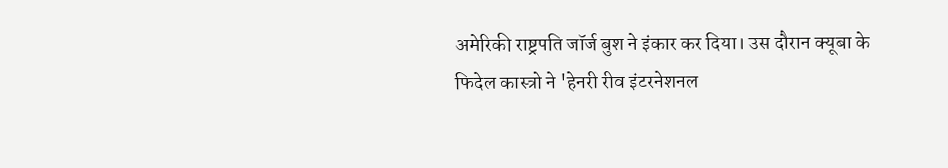अमेरिकी राष्ट्रपति जॉर्ज बुश ने इंकार कर दिया। उस दौरान क्यूबा के फिदेल कास्त्रो ने 'हेनरी रीव इंटरनेशनल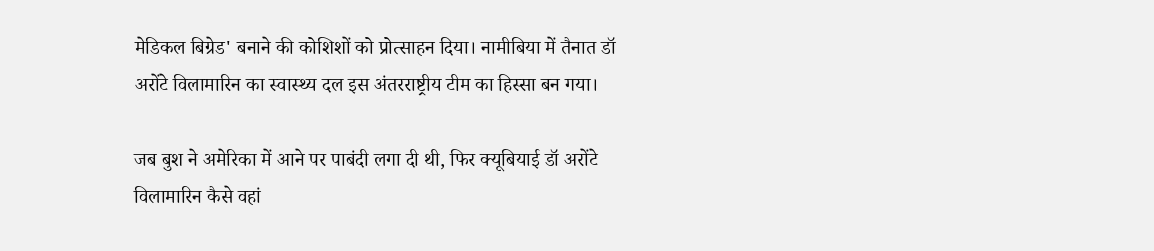मेडिकल बिग्रेड' बनाने की कोशिशों को प्रोत्साहन दिया। नामीबिया में तैनात डॉ अरोंटे विलामारिन का स्वास्थ्य दल इस अंतरराष्ट्रीय टीम का हिस्सा बन गया।

जब बुश ने अमेरिका में आने पर पाबंदी लगा दी थी, फिर क्यूबियाई डॉ अरोंटे विलामारिन कैसे वहां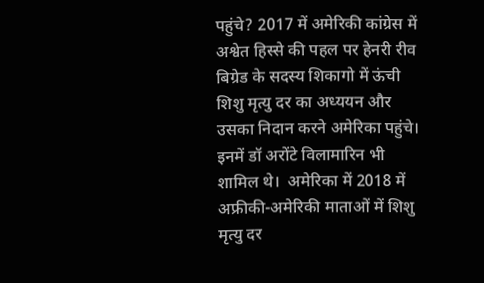पहुंचे? 2017 में अमेरिकी कांग्रेस में अश्वेत हिस्से की पहल पर हेनरी रीव बिग्रेड के सदस्य शिकागो में ऊंची शिशु मृत्यु दर का अध्ययन और उसका निदान करने अमेरिका पहुंचे। इनमें डॉ अरोंटे विलामारिन भी शामिल थे।  अमेरिका में 2018 में अफ्रीकी-अमेरिकी माताओं में शिशु मृत्यु दर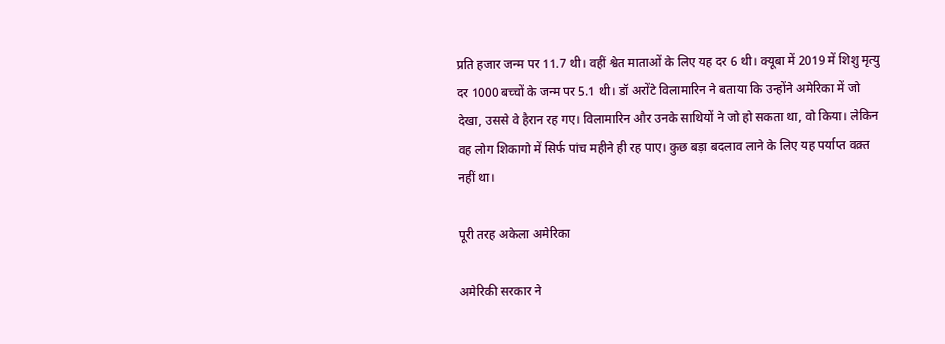प्रति हजार जन्म पर 11.7 थी। वहीं श्वेत माताओं के लिए यह दर 6 थी। क्यूबा में 2019 में शिशु मृत्यु दर 1000 बच्चों के जन्म पर 5.1 थी। डॉ अरोंटे विलामारिन ने बताया कि उन्होंने अमेरिका में जो देखा, उससे वे हैरान रह गए। विलामारिन और उनके साथियों ने जो हो सकता था, वो किया। लेकिन वह लोग शिकागो में सिर्फ पांच महीने ही रह पाए। कुछ बड़ा बदलाव लाने के लिए यह पर्याप्त वक़्त नहीं था।

पूरी तरह अकेला अमेरिका

अमेरिकी सरकार ने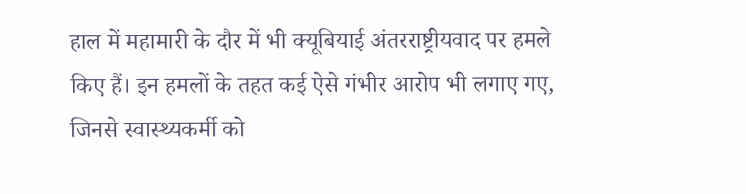हाल में महामारी के दौर में भी क्यूबियाई अंतरराष्ट्रीयवाद पर हमले किए हैं। इन हमलों के तहत कई ऐसे गंभीर आरोप भी लगाए गए, जिनसे स्वास्थ्यकर्मी को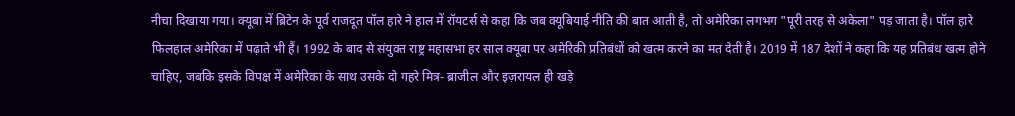नीचा दिखाया गया। क्यूबा में ब्रिटेन के पूर्व राजदूत पॉल हारे ने हाल में रॉयटर्स से कहा कि जब क्यूबियाई नीति की बात आती है, तो अमेरिका लगभग "पूरी तरह से अकेला" पड़ जाता है। पॉल हारे फिलहाल अमेरिका में पढ़ाते भी हैं। 1992 के बाद से संयुक्त राष्ट्र महासभा हर साल क्यूबा पर अमेरिकी प्रतिबंधों को खत्म करने का मत देती है। 2019 में 187 देशों ने कहा कि यह प्रतिबंध खत्म होने चाहिए, जबकि इसके विपक्ष में अमेरिका के साथ उसके दो गहरे मित्र- ब्राजील और इज़रायल ही खड़े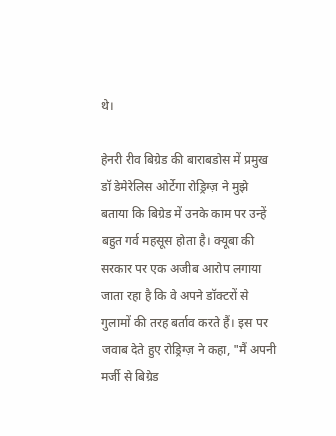थे।

हेनरी रीव बिग्रेड की बाराबडोस में प्रमुख डॉ डेमेरेलिस ओर्टेगा रोड्रिग्ज़ ने मुझे बताया कि बिग्रेड में उनके काम पर उन्हें बहुत गर्व महसूस होता है। क्यूबा की सरकार पर एक अजीब आरोप लगाया जाता रहा है कि वे अपने डॉक्टरों से गुलामों की तरह बर्ताव करते हैं। इस पर जवाब देते हुए रोड्रिग्ज़ ने कहा, "मैं अपनी मर्जी से बिग्रेड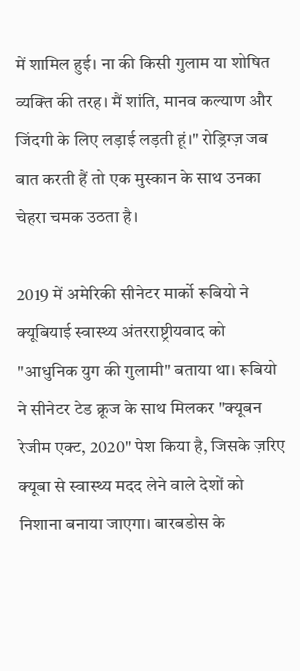में शामिल हुई। ना की किसी गुलाम या शोषित व्यक्ति की तरह। मैं शांति, मानव कल्याण और जिंदगी के लिए लड़ाई लड़ती हूं।" रोड्रिग्ज़ जब बात करती हैं तो एक मुस्कान के साथ उनका चेहरा चमक उठता है।

2019 में अमेरिकी सीनेटर मार्को रूबियो ने क्यूबियाई स्वास्थ्य अंतरराष्ट्रीयवाद को "आधुनिक युग की गुलामी" बताया था। रूबियो ने सीनेटर टेड क्रूज के साथ मिलकर "क्यूबन रेजीम एक्ट, 2020" पेश किया है, जिसके ज़रिए क्यूबा से स्वास्थ्य मदद लेने वाले देशों को निशाना बनाया जाएगा। बारबडोस के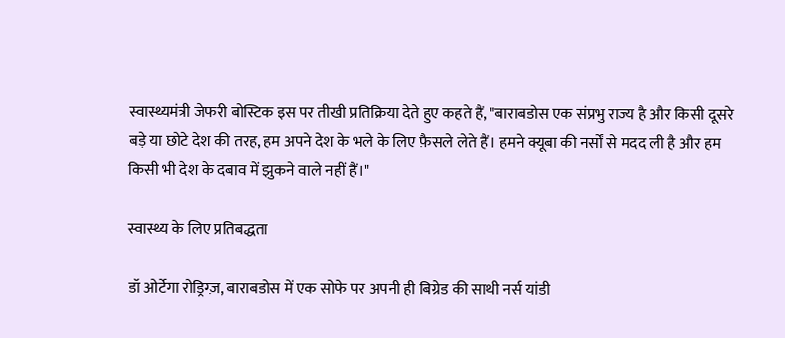स्वास्थ्यमंत्री जेफरी बोस्टिक इस पर तीखी प्रतिक्रिया देते हुए कहते हैं, "बाराबडोस एक संप्रभु राज्य है और किसी दूसरे बड़े या छोटे देश की तरह, हम अपने देश के भले के लिए फ़ैसले लेते हैं। हमने क्यूबा की नर्सों से मदद ली है और हम किसी भी देश के दबाव में झुकने वाले नहीं हैं।"

स्वास्थ्य के लिए प्रतिबद्धता

डॉ ओर्टेगा रोड्रिग्ज़, बाराबडोस में एक सोफे पर अपनी ही बिग्रेड की साथी नर्स यांडी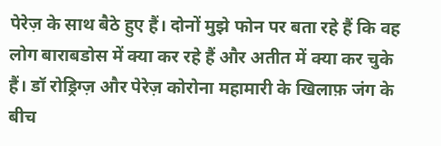पेरेज़ के साथ बैठे हुए हैं। दोनों मुझे फोन पर बता रहे हैं कि वह लोग बाराबडोस में क्या कर रहे हैं और अतीत में क्या कर चुके हैं। डॉ रोड्रिग्ज़ और पेरेज़ कोरोना महामारी के खिलाफ़ जंग के बीच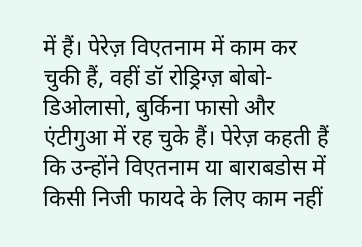में हैं। पेरेज़ विएतनाम में काम कर चुकी हैं, वहीं डॉ रोड्रिग्ज़ बोबो-डिओलासो, बुर्किना फासो और एंटीगुआ में रह चुके हैं। पेरेज़ कहती हैं कि उन्होंने विएतनाम या बाराबडोस में किसी निजी फायदे के लिए काम नहीं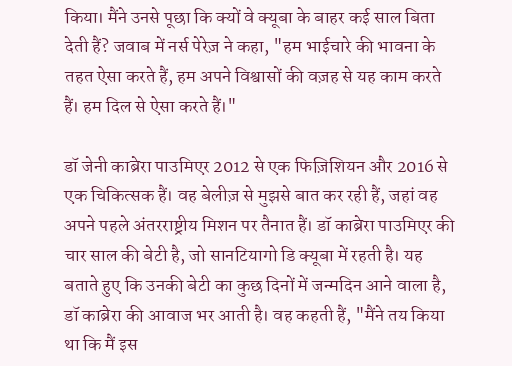किया। मैंने उनसे पूछा कि क्यों वे क्यूबा के बाहर कई साल बिता देती हैं? जवाब में नर्स पेरेज़ ने कहा, "हम भाईचारे की भावना के तहत ऐसा करते हैं, हम अपने विश्वासों की वज़ह से यह काम करते हैं। हम दिल से ऐसा करते हैं।"

डॉ जेनी काब्रेरा पाउमिएर 2012 से एक फिज़िशियन और 2016 से एक चिकित्सक हैं। वह बेलीज़ से मुझसे बात कर रही हैं, जहां वह अपने पहले अंतरराष्ट्रीय मिशन पर तैनात हैं। डॉ काब्रेरा पाउमिएर की चार साल की बेटी है, जो सानटियागो डि क्यूबा में रहती है। यह बताते हुए कि उनकी बेटी का कुछ दिनों में जन्मदिन आने वाला है, डॉ काब्रेरा की आवाज भर आती है। वह कहती हैं, "मैंने तय किया था कि मैं इस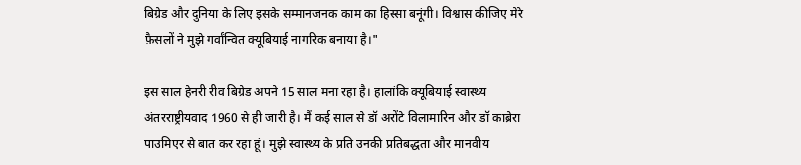बिग्रेड और दुनिया के लिए इसके सम्मानजनक काम का हिस्सा बनूंगी। विश्वास कीजिए मेरे फ़ैसलों ने मुझे गर्वांन्वित क्यूबियाई नागरिक बनाया है।"

इस साल हेनरी रीव बिग्रेड अपने 15 साल मना रहा है। हालांकि क्यूबियाई स्वास्थ्य अंतरराष्ट्रीयवाद 1960 से ही जारी है। मैं कई साल से डॉ अरोंटे विलामारिन और डॉ काब्रेरा पाउमिएर से बात कर रहा हूं। मुझे स्वास्थ्य के प्रति उनकी प्रतिबद्धता और मानवीय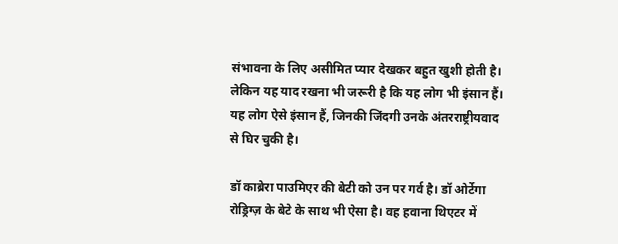संभावना के लिए असीमित प्यार देखकर बहुत खुशी होती है। लेकिन यह याद रखना भी जरूरी है कि यह लोग भी इंसान हैं। यह लोग ऐसे इंसान हैं, जिनकी जिंदगी उनके अंतरराष्ट्रीयवाद से घिर चुकी है।

डॉ काब्रेरा पाउमिएर की बेटी को उन पर गर्व है। डॉ ओर्टेगा रोड्रिग्ज़ के बेटे के साथ भी ऐसा है। वह हवाना थिएटर में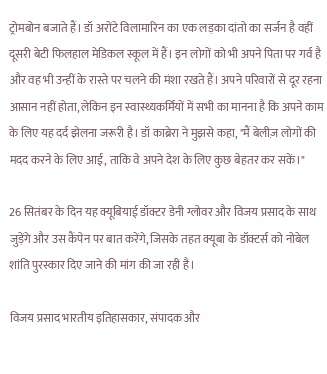ट्रोमबोन बजाते हैं। डॉ अरोंटे विलामारिन का एक लड़का दांतो का सर्जन है वहीं दूसरी बेटी फिलहाल मेडिकल स्कूल में हैं। इन लोगों को भी अपने पिता पर गर्व है और वह भी उन्हीं के रास्ते पर चलने की मंशा रखते हैं। अपने परिवारों से दूर रहना आसान नहीं होता, लेकिन इन स्वास्थ्यकर्मियों में सभी का मानना है कि अपने काम के लिए यह दर्द झेलना जरूरी है। डॉ काब्रेरा ने मुझसे कहा, "मैं बेलीज़ लोगों की मदद करने के लिए आई, ताकि वे अपने देश के लिए कुछ बेहतर कर सकें।"

26 सितंबर के दिन यह क्यूबियाई डॉक्टर डेनी ग्लोवर और विजय प्रसाद के साथ जुड़ेंगे और उस कैंपेन पर बात करेंगे, जिसके तहत क्यूबा के डॉक्टर्स को नोबेल शांति पुरस्कार दिए जाने की मांग की जा रही है।

विजय प्रसाद भारतीय इतिहासकार, संपादक और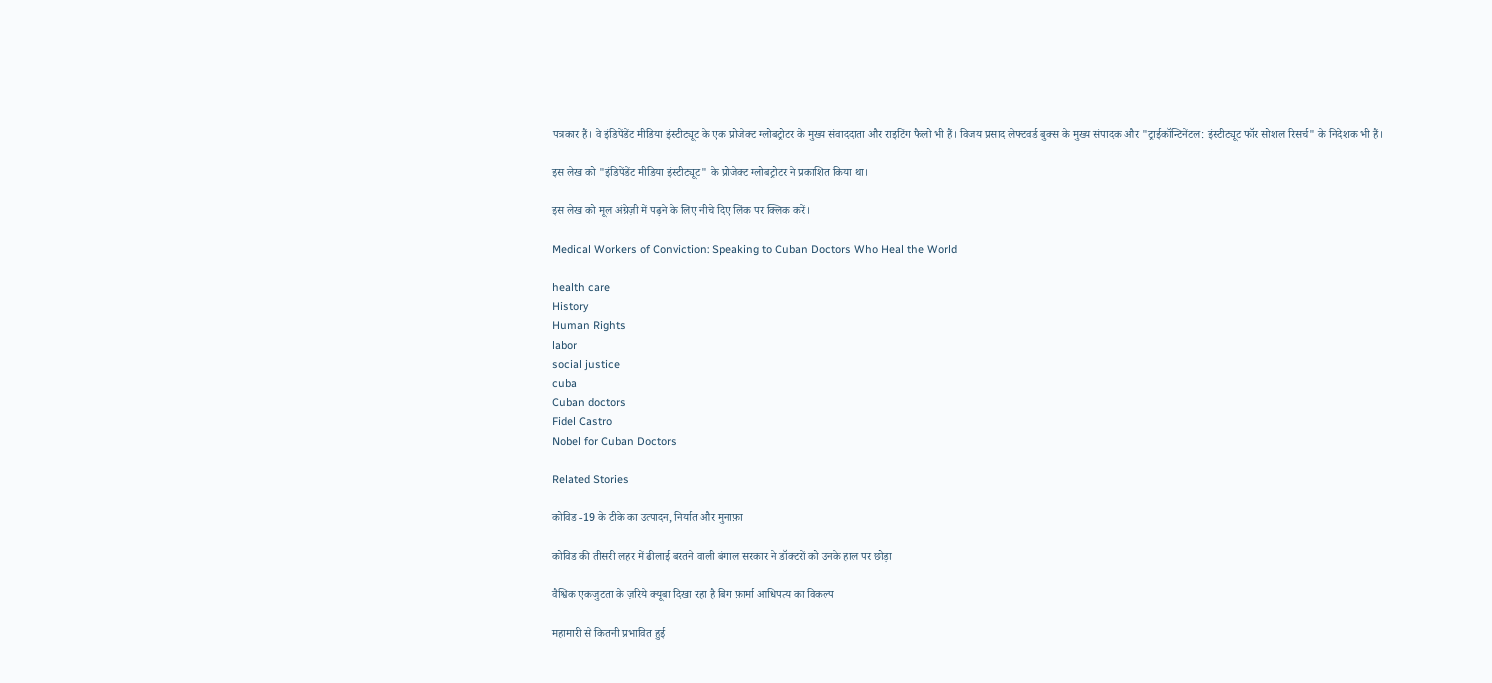पत्रकार हैं। वे इंडिपेंडेंट मीडिया इंस्टीट्यूट के एक प्रोजेक्ट ग्लोबट्रोटर के मुख्य संवाददाता और राइटिंग फैलो भी हैं। विजय प्रसाद लेफ्टवर्ड बुक्स के मुख्य संपादक और "ट्राईकॉन्टिनेंटल: इंस्टीट्यूट फॉर सोशल रिसर्च" के निदेशक भी हैं।

इस लेख को "इंडिपेंडेंट मीडिया इंस्टीट्यूट" के प्रोजेक्ट ग्लोबट्रोटर ने प्रकाशित किया था।

इस लेख को मूल अंग्रेज़ी में पढ़ने के लिए नीचे दिए लिंक पर क्लिक करें।

Medical Workers of Conviction: Speaking to Cuban Doctors Who Heal the World

health care
History
Human Rights
labor
social justice
cuba
Cuban doctors
Fidel Castro
Nobel for Cuban Doctors

Related Stories

कोविड -19 के टीके का उत्पादन, निर्यात और मुनाफ़ा

कोविड की तीसरी लहर में ढीलाई बरतने वाली बंगाल सरकार ने डॉक्टरों को उनके हाल पर छोड़ा

वैश्विक एकजुटता के ज़रिये क्यूबा दिखा रहा है बिग फ़ार्मा आधिपत्य का विकल्प

महामारी से कितनी प्रभावित हुई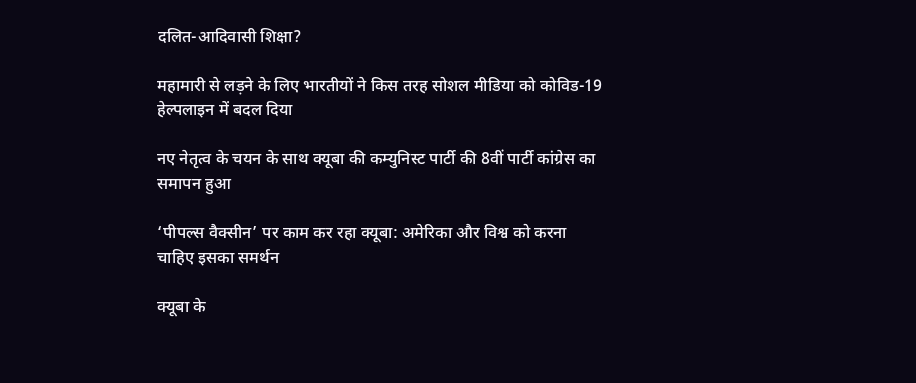दलित-आदिवासी शिक्षा?

महामारी से लड़ने के लिए भारतीयों ने किस तरह सोशल मीडिया को कोविड-19 हेल्पलाइन में बदल दिया

नए नेतृत्व के चयन के साथ क्यूबा की कम्युनिस्ट पार्टी की 8वीं पार्टी कांग्रेस का समापन हुआ

‘पीपल्स वैक्सीन’ पर काम कर रहा क्यूबा: अमेरिका और विश्व को करना चाहिए इसका समर्थन

क्यूबा के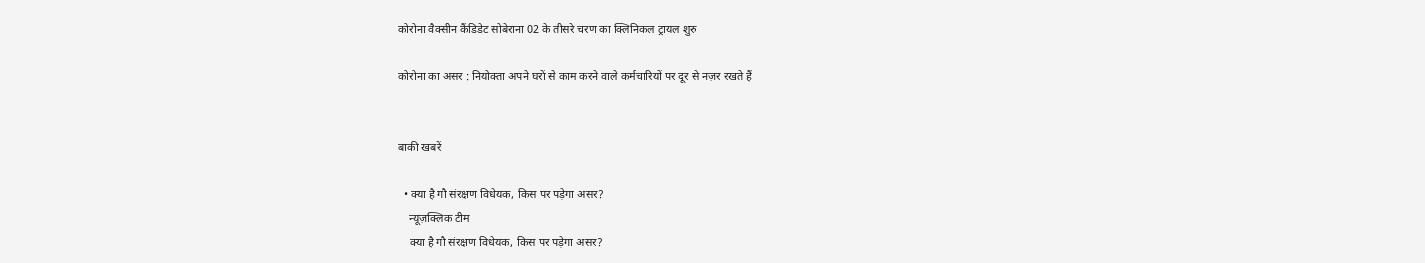कोरोना वैक्सीन कैंडिडेट सोबेराना 02 के तीसरे चरण का क्लिनिकल ट्रायल शुरु

कोरोना का असर : नियोक्ता अपने घरों से काम करने वाले कर्मचारियों पर दूर से नज़र रखते हैं


बाकी खबरें

  • क्या है गौ संरक्षण विधेयक, किस पर पड़ेगा असर?
    न्यूज़क्लिक टीम
    क्या है गौ संरक्षण विधेयक, किस पर पड़ेगा असर?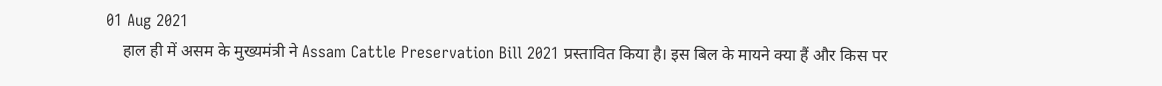01 Aug 2021
    हाल ही में असम के मुख्यमंत्री ने Assam Cattle Preservation Bill 2021 प्रस्तावित किया है। इस बिल के मायने क्या हैं और किस पर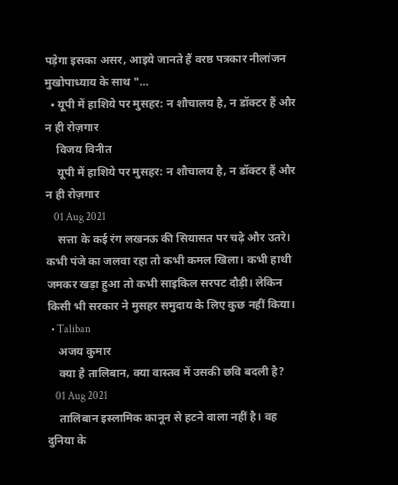पड़ेगा इसका असर, आइये जानते हैं वरष्ठ पत्रकार नीलांजन मुखोपाध्याय के साथ "…
  • यूपी में हाशिये पर मुसहर: न शौचालय है, न डॉक्टर हैं और न ही रोज़गार
    विजय विनीत
    यूपी में हाशिये पर मुसहर: न शौचालय है, न डॉक्टर हैं और न ही रोज़गार
    01 Aug 2021
    सत्ता के कई रंग लखनऊ की सियासत पर चढ़े और उतरे। कभी पंजे का जलवा रहा तो कभी कमल खिला। कभी हाथी जमकर खड़ा हुआ तो कभी साइकिल सरपट दौड़ी। लेकिन किसी भी सरकार ने मुसहर समुदाय के लिए कुछ नहीं किया।
  • Taliban
    अजय कुमार
    क्या है तालिबान, क्या वास्तव में उसकी छवि बदली है?
    01 Aug 2021
    तालिबान इस्लामिक कानून से हटने वाला नहीं है। वह दुनिया के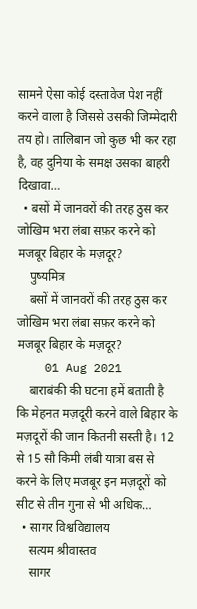सामने ऐसा कोई दस्तावेज पेश नहीं करने वाला है जिससे उसकी जिम्मेदारी तय हो। तालिबान जो कुछ भी कर रहा है, वह दुनिया के समक्ष उसका बाहरी दिखावा…
  • बसों में जानवरों की तरह ठुस कर जोखिम भरा लंबा सफ़र करने को मजबूर बिहार के मज़दूर?
    पुष्यमित्र
    बसों में जानवरों की तरह ठुस कर जोखिम भरा लंबा सफ़र करने को मजबूर बिहार के मज़दूर?
    01 Aug 2021
    बाराबंकी की घटना हमें बताती है कि मेहनत मज़दूरी करने वाले बिहार के मज़दूरों की जान कितनी सस्ती है। 12 से 15 सौ किमी लंबी यात्रा बस से करने के लिए मजबूर इन मज़दूरों को सीट से तीन गुना से भी अधिक…
  • सागर विश्वविद्यालय
    सत्यम श्रीवास्तव
    सागर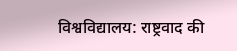विश्वविद्यालय: राष्ट्रवाद की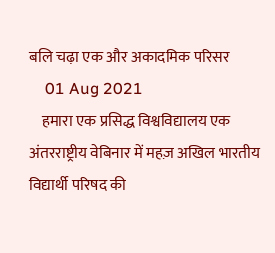बलि चढ़ा एक और अकादमिक परिसर
    01 Aug 2021
    हमारा एक प्रसिद्ध विश्वविद्यालय एक अंतरराष्ट्रीय वेबिनार में महज़ अखिल भारतीय विद्यार्थी परिषद की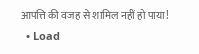आपत्ति की वजह से शामिल नहीं हो पाया!
  • Load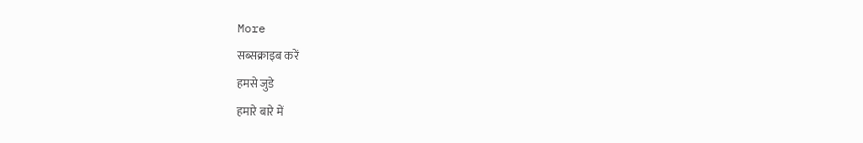More
सब्सक्राइब करें
हमसे जुडे
हमारे बारे में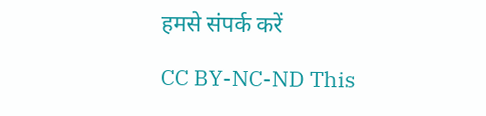हमसे संपर्क करें

CC BY-NC-ND This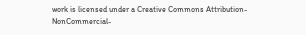work is licensed under a Creative Commons Attribution-NonCommercial-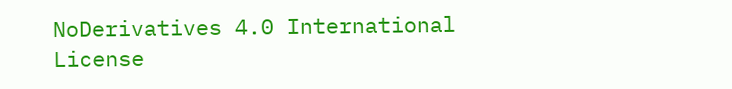NoDerivatives 4.0 International License